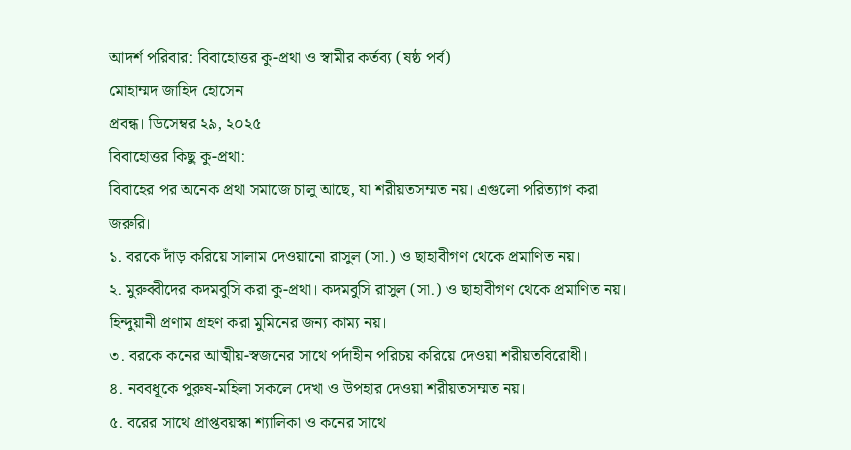আদর্শ পরিবার: বিবাহোত্তর কু-প্রথা ও স্বামীর কর্তব্য (ষষ্ঠ পর্ব)
মোহাম্মদ জাহিদ হোসেন
প্রবন্ধ। ডিসেম্বর ২৯, ২০২৫
বিবাহোত্তর কিছু কু-প্রথা:
বিবাহের পর অনেক প্রথা সমাজে চালু আছে, যা শরীয়তসম্মত নয়। এগুলো পরিত্যাগ করা জরুরি।
১. বরকে দাঁড় করিয়ে সালাম দেওয়ানো রাসুল (সা.) ও ছাহাবীগণ থেকে প্রমাণিত নয়।
২. মুরুব্বীদের কদমবুসি করা কু-প্রথা। কদমবুসি রাসুল (সা.) ও ছাহাবীগণ থেকে প্রমাণিত নয়। হিন্দুয়ানী প্রণাম গ্রহণ করা মুমিনের জন্য কাম্য নয়।
৩. বরকে কনের আত্মীয়-স্বজনের সাথে পর্দাহীন পরিচয় করিয়ে দেওয়া শরীয়তবিরোধী।
৪. নববধূকে পুরুষ-মহিলা সকলে দেখা ও উপহার দেওয়া শরীয়তসম্মত নয়।
৫. বরের সাথে প্রাপ্তবয়স্কা শ্যালিকা ও কনের সাথে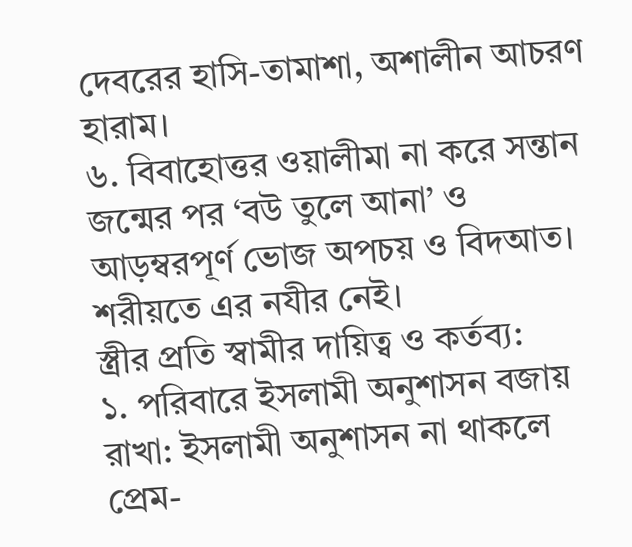দেবরের হাসি-তামাশা, অশালীন আচরণ হারাম।
৬. বিবাহোত্তর ওয়ালীমা না করে সন্তান জন্মের পর ‘বউ তুলে আনা’ ও আড়ম্বরপূর্ণ ভোজ অপচয় ও বিদআত। শরীয়তে এর নযীর নেই।
স্ত্রীর প্রতি স্বামীর দায়িত্ব ও কর্তব্য:
১. পরিবারে ইসলামী অনুশাসন বজায় রাখা: ইসলামী অনুশাসন না থাকলে প্রেম-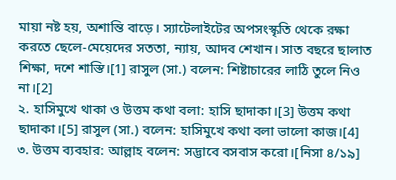মায়া নষ্ট হয়, অশান্তি বাড়ে। স্যাটেলাইটের অপসংস্কৃতি থেকে রক্ষা করতে ছেলে-মেয়েদের সততা, ন্যায়, আদব শেখান। সাত বছরে ছালাত শিক্ষা, দশে শাস্তি।[1] রাসুল (সা.) বলেন: শিষ্টাচারের লাঠি তুলে নিও না।[2]
২. হাসিমুখে থাকা ও উত্তম কথা বলা: হাসি ছাদাকা।[3] উত্তম কথা ছাদাকা।[5] রাসুল (সা.) বলেন: হাসিমুখে কথা বলা ভালো কাজ।[4]
৩. উত্তম ব্যবহার: আল্লাহ বলেন: সদ্ভাবে বসবাস করো।[নিসা ৪/১৯]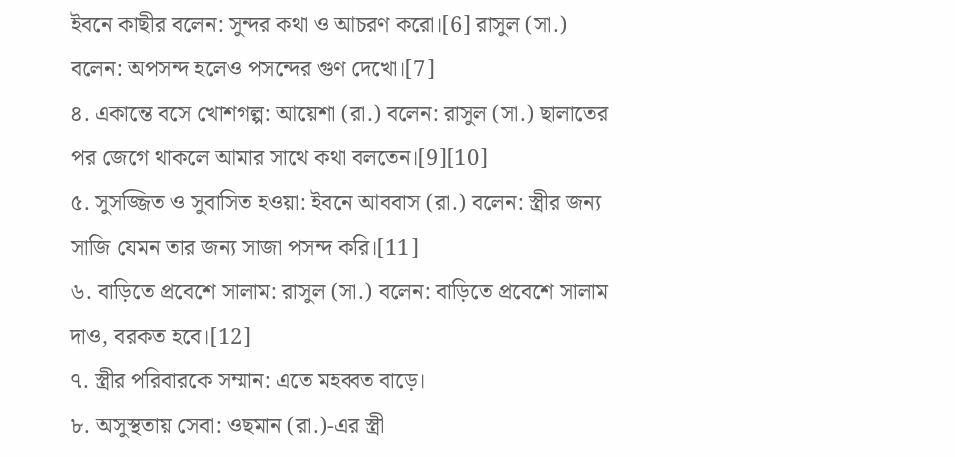ইবনে কাছীর বলেন: সুন্দর কথা ও আচরণ করো।[6] রাসুল (সা.) বলেন: অপসন্দ হলেও পসন্দের গুণ দেখো।[7]
৪. একান্তে বসে খোশগল্প: আয়েশা (রা.) বলেন: রাসুল (সা.) ছালাতের পর জেগে থাকলে আমার সাথে কথা বলতেন।[9][10]
৫. সুসজ্জিত ও সুবাসিত হওয়া: ইবনে আববাস (রা.) বলেন: স্ত্রীর জন্য সাজি যেমন তার জন্য সাজা পসন্দ করি।[11]
৬. বাড়িতে প্রবেশে সালাম: রাসুল (সা.) বলেন: বাড়িতে প্রবেশে সালাম দাও, বরকত হবে।[12]
৭. স্ত্রীর পরিবারকে সম্মান: এতে মহব্বত বাড়ে।
৮. অসুস্থতায় সেবা: ওছমান (রা.)-এর স্ত্রী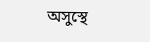অসুস্থে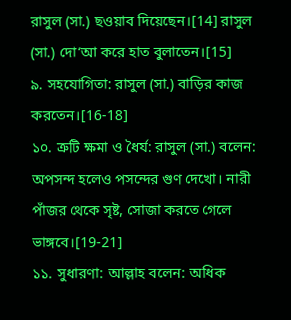রাসুল (সা.) ছওয়াব দিয়েছেন।[14] রাসুল (সা.) দো‘আ করে হাত বুলাতেন।[15]
৯. সহযোগিতা: রাসুল (সা.) বাড়ির কাজ করতেন।[16-18]
১০. ত্রুটি ক্ষমা ও ধৈর্য: রাসুল (সা.) বলেন: অপসন্দ হলেও পসন্দের গুণ দেখো। নারী পাঁজর থেকে সৃষ্ট, সোজা করতে গেলে ভাঙ্গবে।[19-21]
১১. সুধারণা: আল্লাহ বলেন: অধিক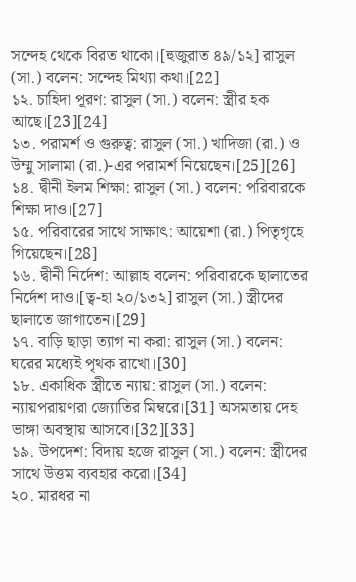সন্দেহ থেকে বিরত থাকো।[হুজুরাত ৪৯/১২] রাসুল (সা.) বলেন: সন্দেহ মিথ্যা কথা।[22]
১২. চাহিদা পূরণ: রাসুল (সা.) বলেন: স্ত্রীর হক আছে।[23][24]
১৩. পরামর্শ ও গুরুত্ব: রাসুল (সা.) খাদিজা (রা.) ও উম্মু সালামা (রা.)-এর পরামর্শ নিয়েছেন।[25][26]
১৪. দ্বীনী ইলম শিক্ষা: রাসুল (সা.) বলেন: পরিবারকে শিক্ষা দাও।[27]
১৫. পরিবারের সাথে সাক্ষাৎ: আয়েশা (রা.) পিতৃগৃহে গিয়েছেন।[28]
১৬. দ্বীনী নির্দেশ: আল্লাহ বলেন: পরিবারকে ছালাতের নির্দেশ দাও।[ত্ব-হা ২০/১৩২] রাসুল (সা.) স্ত্রীদের ছালাতে জাগাতেন।[29]
১৭. বাড়ি ছাড়া ত্যাগ না করা: রাসুল (সা.) বলেন: ঘরের মধ্যেই পৃথক রাখো।[30]
১৮. একাধিক স্ত্রীতে ন্যায়: রাসুল (সা.) বলেন: ন্যায়পরায়ণরা জ্যোতির মিম্বরে।[31] অসমতায় দেহ ভাঙ্গা অবস্থায় আসবে।[32][33]
১৯. উপদেশ: বিদায় হজে রাসুল (সা.) বলেন: স্ত্রীদের সাথে উত্তম ব্যবহার করো।[34]
২০. মারধর না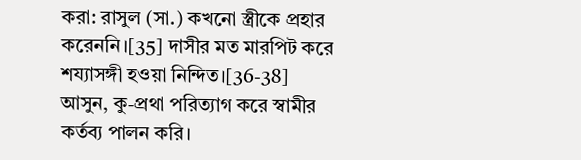করা: রাসুল (সা.) কখনো স্ত্রীকে প্রহার করেননি।[35] দাসীর মত মারপিট করে শয্যাসঙ্গী হওয়া নিন্দিত।[36-38]
আসুন, কু-প্রথা পরিত্যাগ করে স্বামীর কর্তব্য পালন করি।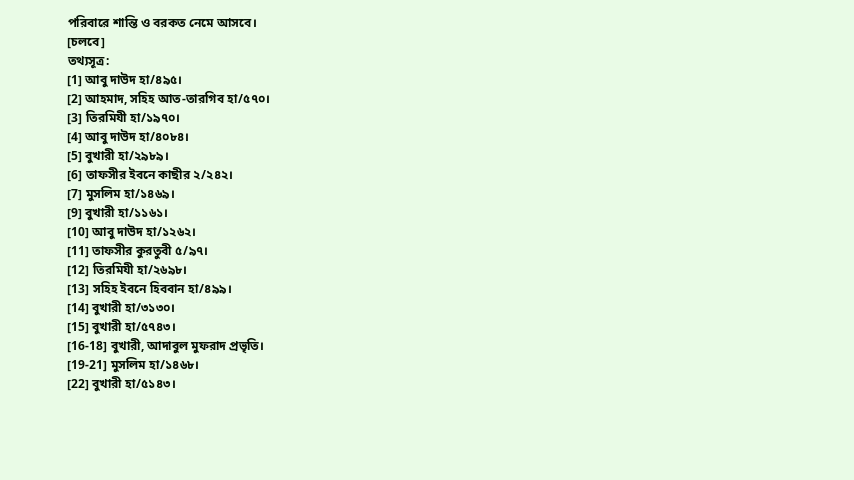পরিবারে শান্তি ও বরকত নেমে আসবে।
[চলবে]
তথ্যসূত্র:
[1] আবু দাউদ হা/৪৯৫।
[2] আহমাদ, সহিহ আত-তারগিব হা/৫৭০।
[3] তিরমিযী হা/১৯৭০।
[4] আবু দাউদ হা/৪০৮৪।
[5] বুখারী হা/২৯৮৯।
[6] তাফসীর ইবনে কাছীর ২/২৪২।
[7] মুসলিম হা/১৪৬৯।
[9] বুখারী হা/১১৬১।
[10] আবু দাউদ হা/১২৬২।
[11] তাফসীর কুরতুবী ৫/৯৭।
[12] তিরমিযী হা/২৬৯৮।
[13] সহিহ ইবনে হিববান হা/৪৯৯।
[14] বুখারী হা/৩১৩০।
[15] বুখারী হা/৫৭৪৩।
[16-18] বুখারী, আদাবুল মুফরাদ প্রভৃতি।
[19-21] মুসলিম হা/১৪৬৮।
[22] বুখারী হা/৫১৪৩।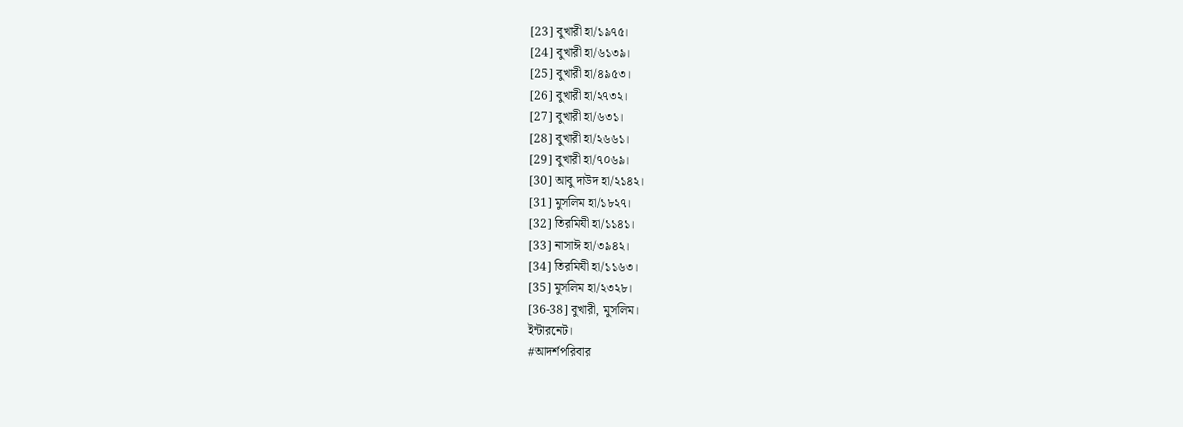[23] বুখারী হা/১৯৭৫।
[24] বুখারী হা/৬১৩৯।
[25] বুখারী হা/৪৯৫৩।
[26] বুখারী হা/২৭৩২।
[27] বুখারী হা/৬৩১।
[28] বুখারী হা/২৬৬১।
[29] বুখারী হা/৭০৬৯।
[30] আবু দাউদ হা/২১৪২।
[31] মুসলিম হা/১৮২৭।
[32] তিরমিযী হা/১১৪১।
[33] নাসাঈ হা/৩৯৪২।
[34] তিরমিযী হা/১১৬৩।
[35] মুসলিম হা/২৩২৮।
[36-38] বুখারী, মুসলিম।
ইন্টারনেট।
#আদর্শপরিবার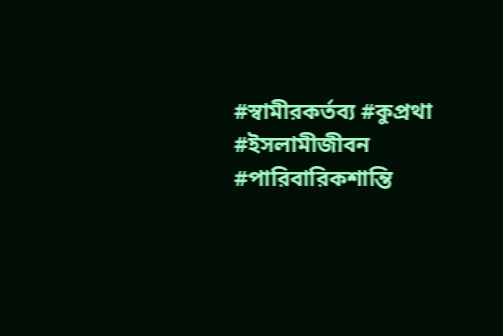#স্বামীরকর্তব্য #কুপ্রথা #ইসলামীজীবন #পারিবারিকশান্তি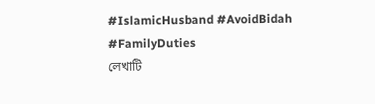#IslamicHusband #AvoidBidah #FamilyDuties
লেখাটি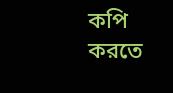কপি করতে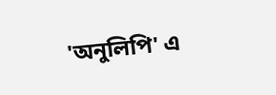'অনুলিপি' এ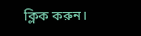ক্লিক করুন।